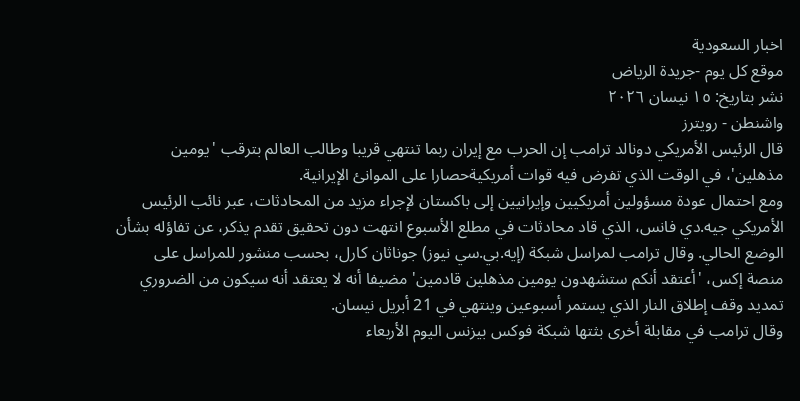اخبار السعودية
موقع كل يوم -جريدة الرياض
نشر بتاريخ: ١٥ نيسان ٢٠٢٦
واشنطن - رويترز
قال الرئيس الأمريكي دونالد ترامب إن الحرب مع إيران ربما تنتهي قريبا وطالب العالم بترقب 'يومين مذهلين'، في الوقت الذي تفرض فيه قوات أمريكيةحصارا على الموانئ الإيرانية.
ومع احتمال عودة مسؤولين أمريكيين وإيرانيين إلى باكستان لإجراء مزيد من المحادثات، عبر نائب الرئيس الأمريكي جيه.دي فانس، الذي قاد محادثات في مطلع الأسبوع انتهت دون تحقيق تقدم يذكر، عن تفاؤله بشأن الوضع الحالي. وقال ترامب لمراسل شبكة (إيه.بي.سي نيوز) جوناثان كارل، بحسب منشور للمراسل على منصة إكس، 'أعتقد أنكم ستشهدون يومين مذهلين قادمين' مضيفا أنه لا يعتقد أنه سيكون من الضروري تمديد وقف إطلاق النار الذي يستمر أسبوعين وينتهي في 21 أبريل نيسان.
وقال ترامب في مقابلة أخرى بثتها شبكة فوكس بيزنس اليوم الأربعاء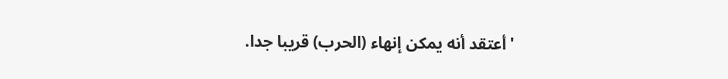'أعتقد أنه يمكن إنهاء (الحرب) قريبا جدا.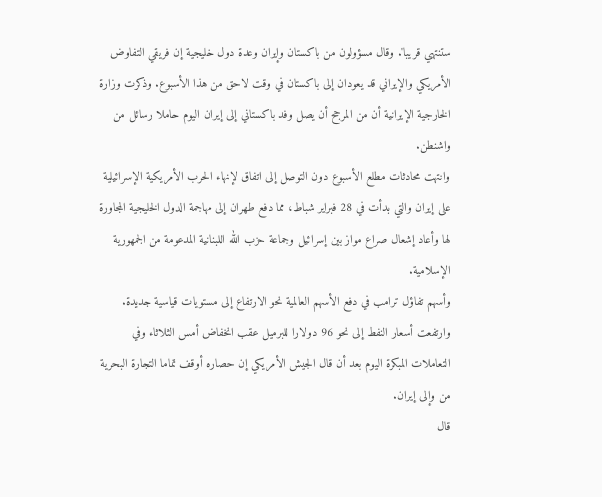ستنتهي قريبا'. وقال مسؤولون من باكستان وإيران وعدة دول خليجية إن فريقي التفاوض الأمريكي والإيراني قد يعودان إلى باكستان في وقت لاحق من هذا الأسبوع. وذكرت وزارة الخارجية الإيرانية أن من المرجح أن يصل وفد باكستاني إلى إيران اليوم حاملا رسائل من واشنطن.
وانتهت محادثات مطلع الأسبوع دون التوصل إلى اتفاق لإنهاء الحرب الأمريكية الإسرائيلية على إيران والتي بدأت في 28 فبراير شباط، مما دفع طهران إلى مهاجمة الدول الخليجية المجاورة لها وأعاد إشعال صراع مواز بين إسرائيل وجماعة حزب الله اللبنانية المدعومة من الجمهورية الإسلامية.
وأسهم تفاؤل ترامب في دفع الأسهم العالمية نحو الارتفاع إلى مستويات قياسية جديدة. وارتفعت أسعار النفط إلى نحو 96 دولارا للبرميل عقب انخفاض أمس الثلاثاء وفي التعاملات المبكرة اليوم بعد أن قال الجيش الأمريكي إن حصاره أوقف تماما التجارة البحرية من وإلى إيران.
قال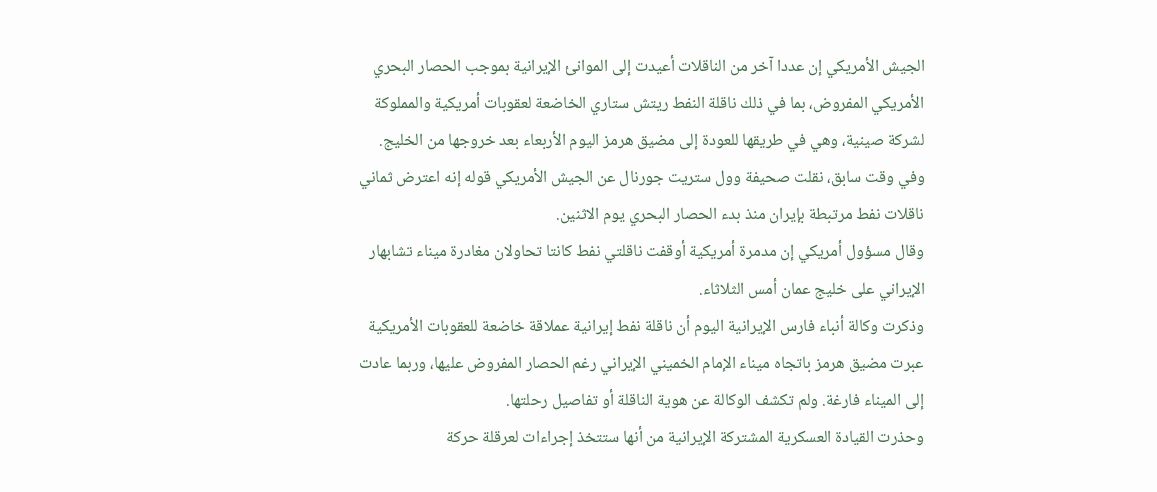الجيش الأمريكي إن عددا آخر من الناقلات أعيدت إلى الموانئ الإيرانية بموجب الحصار البحري الأمريكي المفروض، بما في ذلك ناقلة النفط ريتش ستاري الخاضعة لعقوبات أمريكية والمملوكة لشركة صينية، وهي في طريقها للعودة إلى مضيق هرمز اليوم الأربعاء بعد خروجها من الخليج.
وفي وقت سابق، نقلت صحيفة وول ستريت جورنال عن الجيش الأمريكي قوله إنه اعترض ثماني ناقلات نفط مرتبطة بإيران منذ بدء الحصار البحري يوم الاثنين.
وقال مسؤول أمريكي إن مدمرة أمريكية أوقفت ناقلتي نفط كانتا تحاولان مغادرة ميناء تشابهار الإيراني على خليج عمان أمس الثلاثاء.
وذكرت وكالة أنباء فارس الإيرانية اليوم أن ناقلة نفط إيرانية عملاقة خاضعة للعقوبات الأمريكية عبرت مضيق هرمز باتجاه ميناء الإمام الخميني الإيراني رغم الحصار المفروض عليها، وربما عادت إلى الميناء فارغة. ولم تكشف الوكالة عن هوية الناقلة أو تفاصيل رحلتها.
وحذرت القيادة العسكرية المشتركة الإيرانية من أنها ستتخذ إجراءات لعرقلة حركة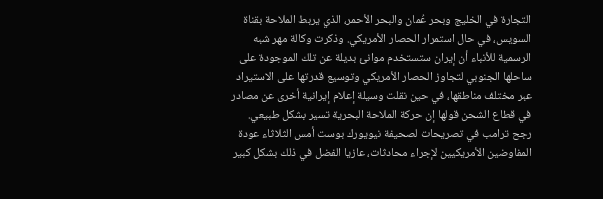التجارة في الخليج وبحر عُمان والبحر الأحمر، الذي يربط الملاحة بقناة السويس، في حال استمرار الحصار الأمريكي. وذكرت وكالة مهر شبه الرسمية للأنباء أن إيران ستستخدم موانئ بديلة عن تلك الموجودة على ساحلها الجنوبي لتجاوز الحصار الأمريكي وتوسيع قدرتها على الاستيراد عبر مختلف مناطقها، في حين نقلت وسيلة إعلام إيرانية أخرى عن مصادر في قطاع الشحن قولها إن حركة الملاحة البحرية تسير بشكل طبيعي.
رجح ترامب في تصريحات لصحيفة نيويورك بوست أمس الثلاثاء عودة المفاوضين الأمريكيين لإجراء محادثات، عازيا الفضل في ذلك بشكل كبير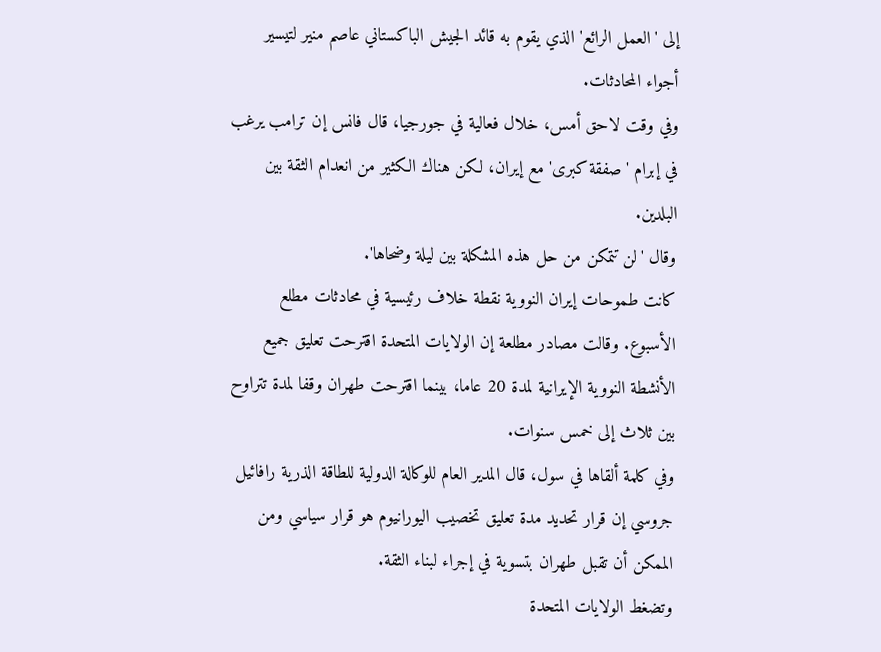إلى 'العمل الرائع' الذي يقوم به قائد الجيش الباكستاني عاصم منير لتيسير أجواء المحادثات.
وفي وقت لاحق أمس، خلال فعالية في جورجيا، قال فانس إن ترامب يرغب في إبرام 'صفقة كبرى' مع إيران، لكن هناك الكثير من انعدام الثقة بين البلدين.
وقال 'لن تتمكن من حل هذه المشكلة بين ليلة وضحاها'.
كانت طموحات إيران النووية نقطة خلاف رئيسية في محادثات مطلع الأسبوع. وقالت مصادر مطلعة إن الولايات المتحدة اقترحت تعليق جميع الأنشطة النووية الإيرانية لمدة 20 عاما، بينما اقترحت طهران وقفا لمدة تتراوح بين ثلاث إلى خمس سنوات.
وفي كلمة ألقاها في سول، قال المدير العام للوكالة الدولية للطاقة الذرية رافائيل جروسي إن قرار تحديد مدة تعليق تخصيب اليورانيوم هو قرار سياسي ومن الممكن أن تقبل طهران بتسوية في إجراء لبناء الثقة.
وتضغط الولايات المتحدة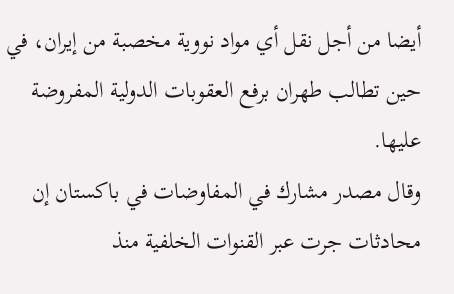أيضا من أجل نقل أي مواد نووية مخصبة من إيران، في حين تطالب طهران برفع العقوبات الدولية المفروضة عليها.
وقال مصدر مشارك في المفاوضات في باكستان إن محادثات جرت عبر القنوات الخلفية منذ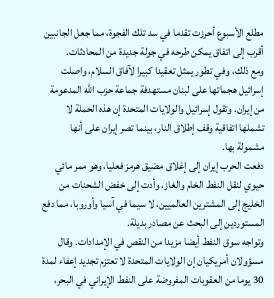مطلع الأسبوع أحرزت تقدما في سد تلك الفجوة، مما جعل الجانبين أقرب إلى اتفاق يمكن طرحه في جولة جديدة من المحادثات.
ومع ذلك، وفي تطور يمثل تعقيدا كبيرا لآفاق السلام، واصلت إسرائيل هجماتها على لبنان مستهدفة جماعة حزب الله المدعومة من إيران. وتقول إسرائيل والولايات المتحدة إن هذه الحملة لا تشملها اتفاقية وقف إطلاق النار، بينما تصر إيران على أنها مشمولة بها.
دفعت الحرب إيران إلى إغلاق مضيق هرمز فعليا، وهو ممر مائي حيوي لنقل النفط الخام والغاز، وأدت إلى خفض الشحنات من الخليج إلى المشترين العالميين، لا سيما في آسيا وأوروبا، مما دفع المستوردين إلى البحث عن مصادر بديلة.
وتواجه سوق النفط أيضا مزيدا من النقص في الإمدادات. وقال مسؤولان أمريكيان إن الولايات المتحدة لا تعتزم تجديد إعفاء لمدة 30 يوما من العقوبات المفروضة على النفط الإيراني في البحر،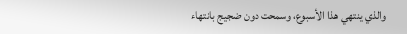والذي ينتهي هذا الأسبوع، وسمحت دون ضجيج بانتهاء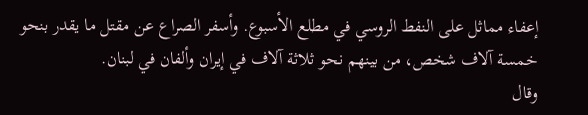إعفاء مماثل على النفط الروسي في مطلع الأسبوع. وأسفر الصراع عن مقتل ما يقدر بنحو خمسة آلاف شخص، من بينهم نحو ثلاثة آلاف في إيران وألفان في لبنان.
وقال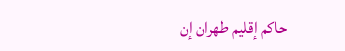حاكم إقليم طهران إن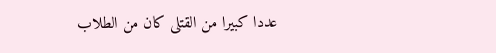عددا كبيرا من القتلى كان من الطلاب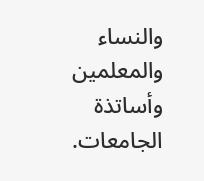والنساء والمعلمين وأساتذة الجامعات.